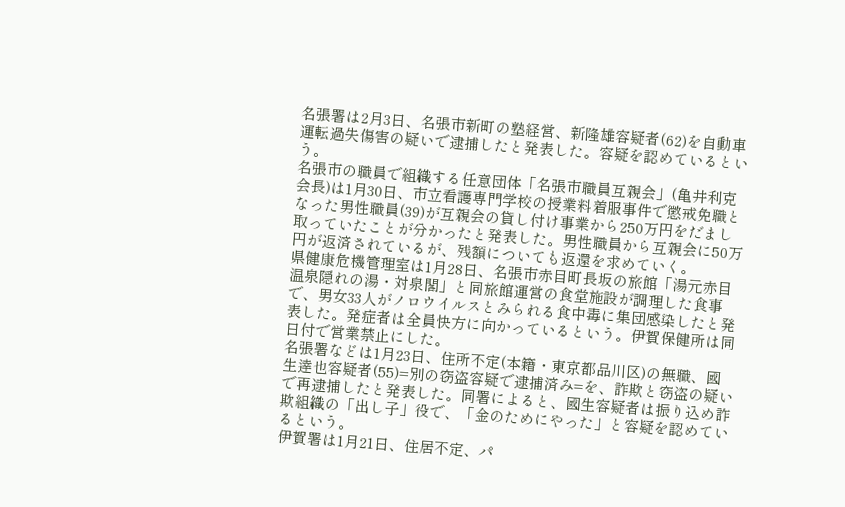名張署は2月3日、名張市新町の塾経営、新隆雄容疑者(62)を自動車運転過失傷害の疑いで逮捕したと発表した。容疑を認めているという。
名張市の職員で組織する任意団体「名張市職員互親会」(亀井利克会長)は1月30日、市立看護専門学校の授業料着服事件で懲戒免職となった男性職員(39)が互親会の貸し付け事業から250万円をだまし取っていたことが分かったと発表した。男性職員から互親会に50万円が返済されているが、残額についても返還を求めていく。
県健康危機管理室は1月28日、名張市赤目町長坂の旅館「湯元赤目温泉隠れの湯・対泉閣」と同旅館運営の食堂施設が調理した食事で、男女33人がノロウイルスとみられる食中毒に集団感染したと発表した。発症者は全員快方に向かっているという。伊賀保健所は同日付で営業禁止にした。
名張署などは1月23日、住所不定(本籍・東京都品川区)の無職、國生逹也容疑者(55)=別の窃盗容疑で逮捕済み=を、詐欺と窃盗の疑いで再逮捕したと発表した。同署によると、國生容疑者は振り込め詐欺組織の「出し子」役で、「金のためにやった」と容疑を認めているという。
伊賀署は1月21日、住居不定、パ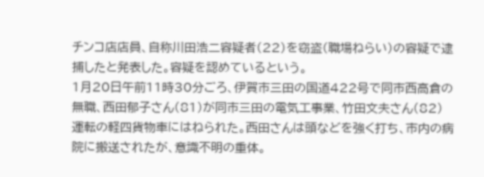チンコ店店員、自称川田浩二容疑者(22)を窃盗(職場ねらい)の容疑で逮捕したと発表した。容疑を認めているという。
1月20日午前11時30分ごろ、伊賀市三田の国道422号で同市西高倉の無職、西田郁子さん(81)が同市三田の電気工事業、竹田文夫さん(82)運転の軽四貨物車にはねられた。西田さんは頭などを強く打ち、市内の病院に搬送されたが、意識不明の重体。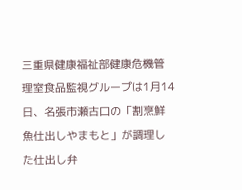三重県健康福祉部健康危機管理室食品監視グループは1月14日、名張市瀬古口の「割烹鮮魚仕出しやまもと」が調理した仕出し弁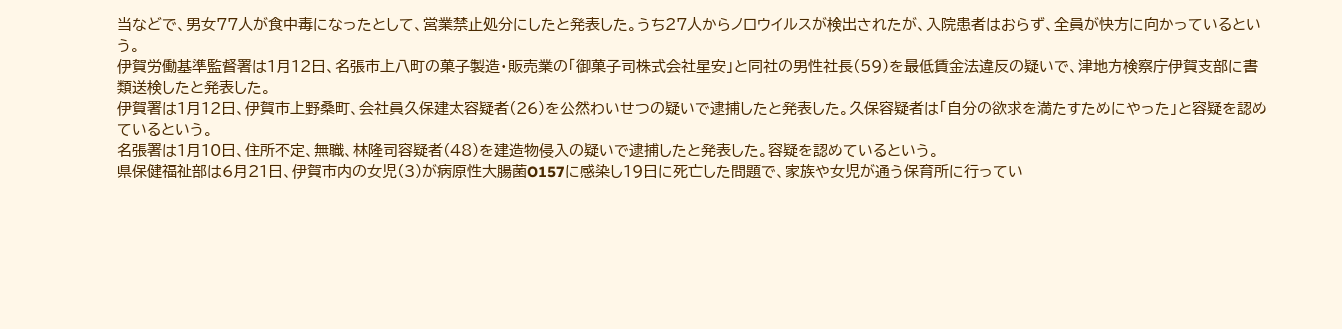当などで、男女77人が食中毒になったとして、営業禁止処分にしたと発表した。うち27人からノロウイルスが検出されたが、入院患者はおらず、全員が快方に向かっているという。
伊賀労働基準監督署は1月12日、名張市上八町の菓子製造・販売業の「御菓子司株式会社星安」と同社の男性社長(59)を最低賃金法違反の疑いで、津地方検察庁伊賀支部に書類送検したと発表した。
伊賀署は1月12日、伊賀市上野桑町、会社員久保建太容疑者(26)を公然わいせつの疑いで逮捕したと発表した。久保容疑者は「自分の欲求を満たすためにやった」と容疑を認めているという。
名張署は1月10日、住所不定、無職、林隆司容疑者(48)を建造物侵入の疑いで逮捕したと発表した。容疑を認めているという。
県保健福祉部は6月21日、伊賀市内の女児(3)が病原性大腸菌O157に感染し19日に死亡した問題で、家族や女児が通う保育所に行ってい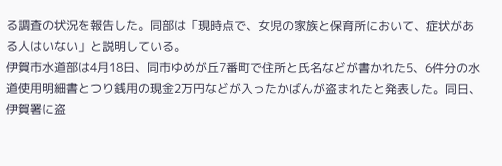る調査の状況を報告した。同部は「現時点で、女児の家族と保育所において、症状がある人はいない」と説明している。
伊賀市水道部は4月18日、同市ゆめが丘7番町で住所と氏名などが書かれた5、6件分の水道使用明細書とつり銭用の現金2万円などが入ったかばんが盗まれたと発表した。同日、伊賀署に盗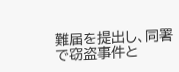難届を提出し、同署で窃盗事件と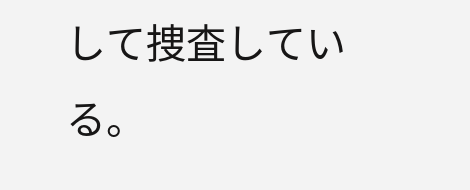して捜査している。